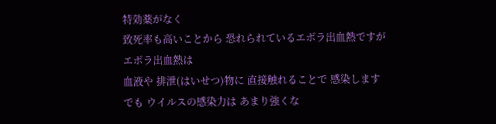特効薬がなく
致死率も高いことから 恐れられているエボラ出血熱ですが
エボラ出血熱は
血液や 排泄(はいせつ)物に 直接触れることで 感染します
でも ウイルスの感染力は あまり強くな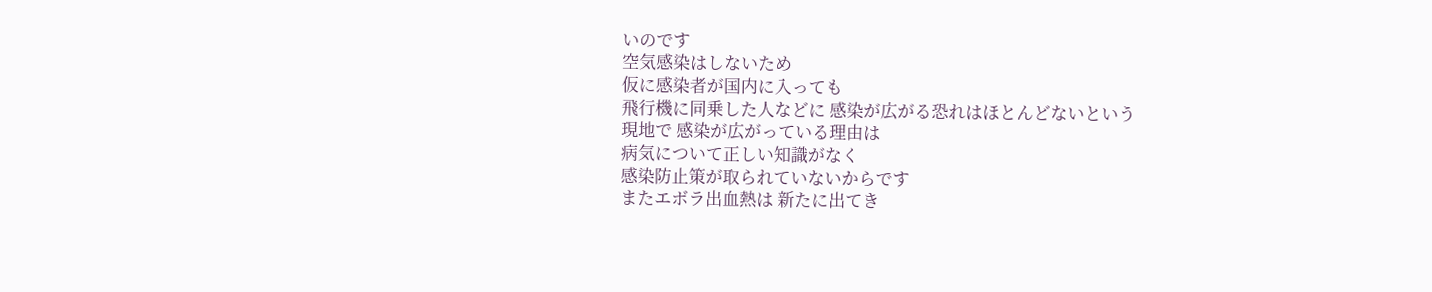いのです
空気感染はしないため
仮に感染者が国内に入っても
飛行機に同乗した人などに 感染が広がる恐れはほとんどないという
現地で 感染が広がっている理由は
病気について正しい知識がなく
感染防止策が取られていないからです
またエボラ出血熱は 新たに出てき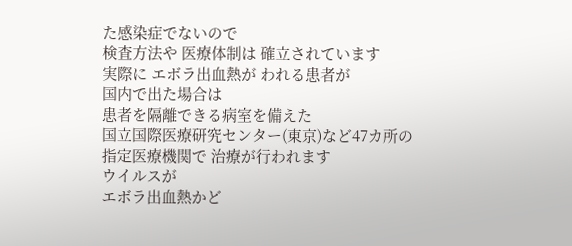た感染症でないので
検査方法や 医療体制は 確立されています
実際に エボラ出血熱が われる患者が
国内で出た場合は
患者を隔離できる病室を備えた
国立国際医療研究センター(東京)など47カ所の
指定医療機関で 治療が行われます
ウイルスが
エボラ出血熱かど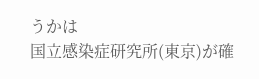うかは
国立感染症研究所(東京)が確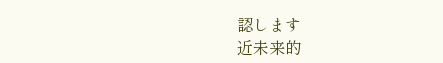認します
近未来的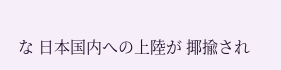な 日本国内への上陸が 揶揄され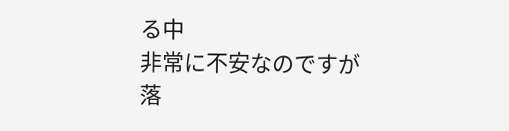る中
非常に不安なのですが
落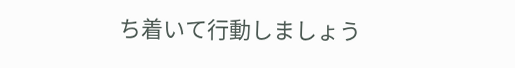ち着いて行動しましょう